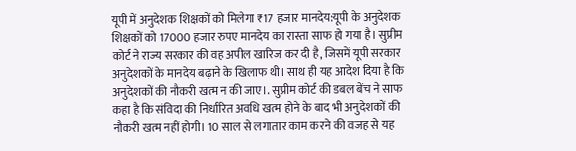यूपी में अनुदेशक शिक्षकों को मिलेगा ₹17 हजार मानदेय:यूपी के अनुदेशक शिक्षकों को 17000 हजार रुपए मानदेय का रास्ता साफ हो गया है। सुप्रीम कोर्ट ने राज्य सरकार की वह अपील खारिज कर दी है, जिसमें यूपी सरकार अनुदेशकों के मानदेय बढ़ाने के खिलाफ थी। साथ ही यह आदेश दिया है कि अनुदेशकों की नौकरी खत्म न की जाए।. सुप्रीम कोर्ट की डबल बेंच ने साफ कहा है कि संविदा की निर्धारित अवधि खत्म होने के बाद भी अनुदेशकों की नौकरी खत्म नहीं होगी। 10 साल से लगातार काम करने की वजह से यह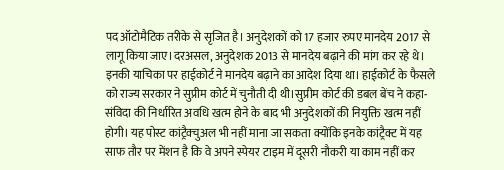पद ऑटोमैटिक तरीके से सृजित है। अनुदेशकों को 17 हजार रुपए मानदेय 2017 से लागू किया जाए।दरअसल, अनुदेशक 2013 से मानदेय बढ़ाने की मांग कर रहे थे। इनकी याचिका पर हाईकोर्ट ने मानदेय बढ़ाने का आदेश दिया था। हाईकोर्ट के फैसले को राज्य सरकार ने सुप्रीम कोर्ट में चुनौती दी थी।सुप्रीम कोर्ट की डबल बेंच ने कहा-संविदा की निर्धारित अवधि खत्म होने के बाद भी अनुदेशकों की नियुक्ति खत्म नहीं होगी। यह पोस्ट कांट्रैक्चुअल भी नहीं माना जा सकता क्योंकि इनके कांट्रैक्ट में यह साफ तौर पर मेंशन है कि वे अपने स्पेयर टाइम में दूसरी नौकरी या काम नहीं कर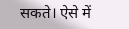सकते। ऐसे में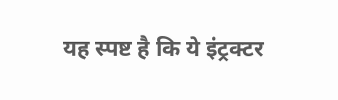यह स्पष्ट है कि ये इंट्रक्टर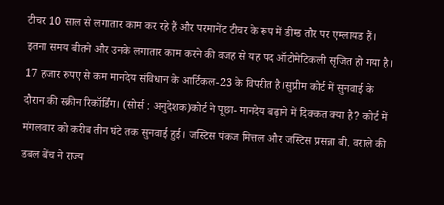टीचर 10 साल से लगातार काम कर रहे हैं और परमानेंट टीचर के रूप में डीम्ड तौर पर एम्लायड हैं। इतना समय बीतने और उनके लगातार काम करने की वजह से यह पद ऑटोमेटिकली सृजित हो गया है। 17 हजार रुपए से कम मानदेय संविधान के आर्टिकल-23 के विपरीत है।सुप्रीम कोर्ट में सुनवाई के दौरान की स्क्रीन रिकॉर्डिंग। (सोर्स : अनुदेशक)कोर्ट ने पूछा- मानदेय बढ़ाने में दिक्कत क्या है? कोर्ट में मंगलवार को करीब तीन घंटे तक सुनवाई हुई। जस्टिस पंकज मित्तल और जस्टिस प्रसन्ना बी. वराले की डबल बेंच ने राज्य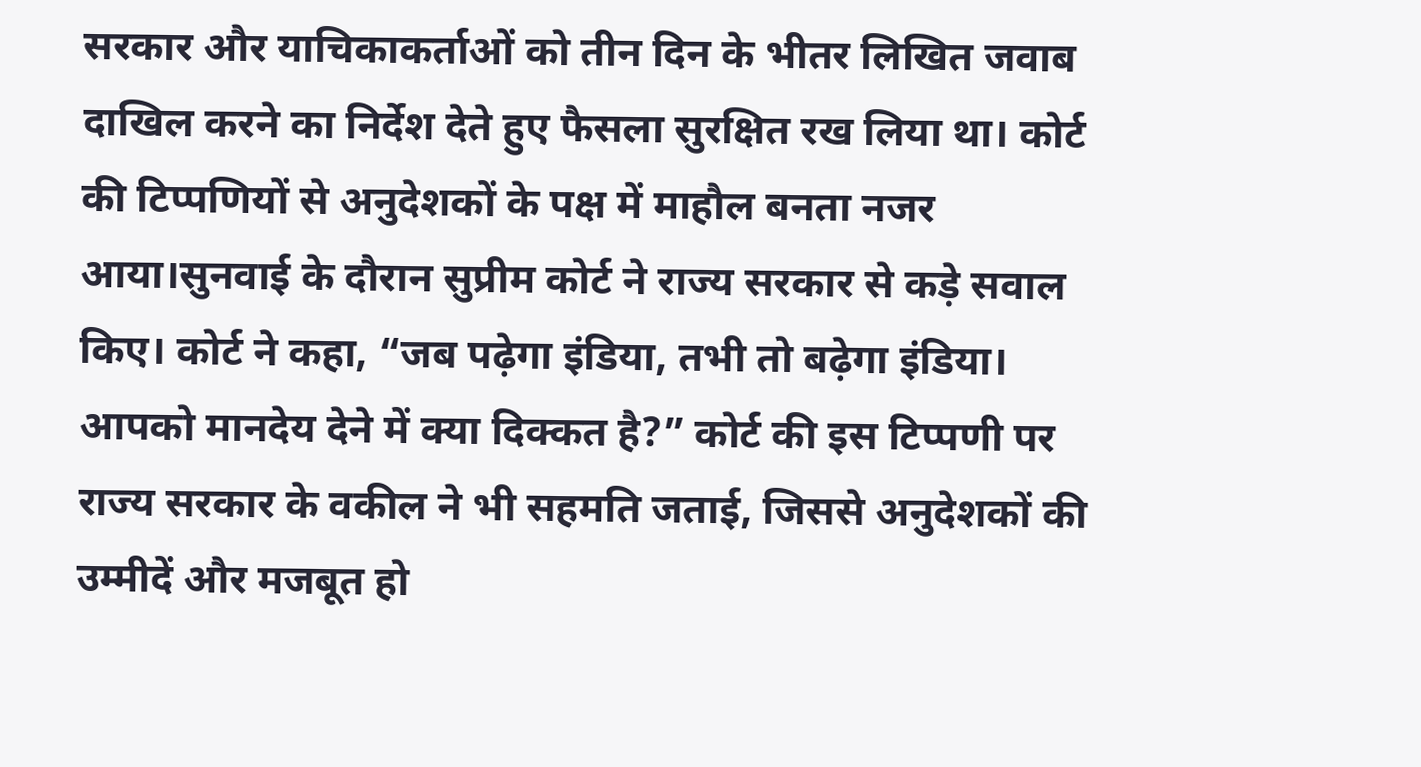सरकार और याचिकाकर्ताओं को तीन दिन के भीतर लिखित जवाब दाखिल करने का निर्देश देते हुए फैसला सुरक्षित रख लिया था। कोर्ट की टिप्पणियों से अनुदेशकों के पक्ष में माहौल बनता नजर आया।सुनवाई के दौरान सुप्रीम कोर्ट ने राज्य सरकार से कड़े सवाल किए। कोर्ट ने कहा, “जब पढ़ेगा इंडिया, तभी तो बढ़ेगा इंडिया। आपको मानदेय देने में क्या दिक्कत है?” कोर्ट की इस टिप्पणी पर राज्य सरकार के वकील ने भी सहमति जताई, जिससे अनुदेशकों की उम्मीदें और मजबूत हो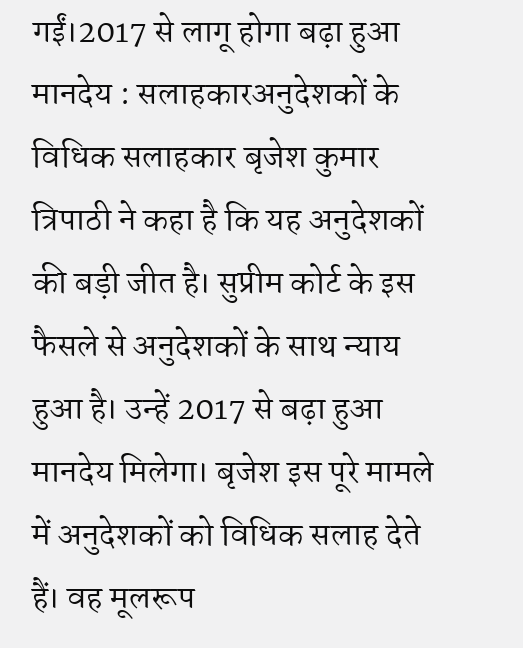गईं।2017 से लागू होगा बढ़ा हुआ मानदेय : सलाहकारअनुदेशकों के विधिक सलाहकार बृजेश कुमार त्रिपाठी ने कहा है कि यह अनुदेशकों की बड़ी जीत है। सुप्रीम कोर्ट के इस फैसले से अनुदेशकों के साथ न्याय हुआ है। उन्हें 2017 से बढ़ा हुआ मानदेय मिलेगा। बृजेश इस पूरे मामले में अनुदेशकों को विधिक सलाह देते हैं। वह मूलरूप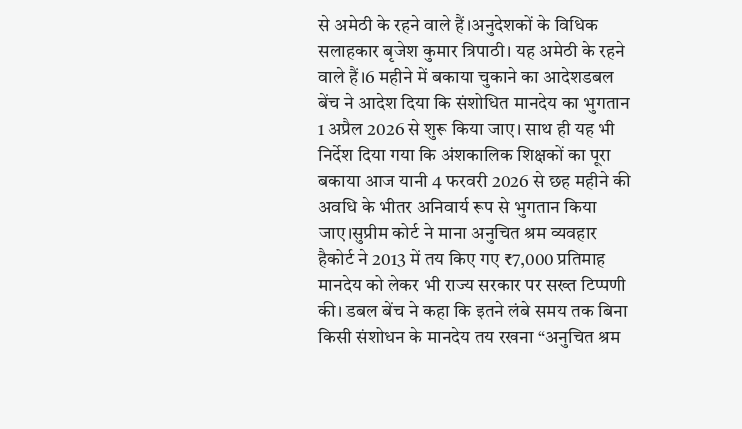से अमेठी के रहने वाले हैं।अनुदेशकों के विधिक सलाहकार बृजेश कुमार त्रिपाठी। यह अमेठी के रहने वाले हैं।6 महीने में बकाया चुकाने का आदेशडबल बेंच ने आदेश दिया कि संशोधित मानदेय का भुगतान 1 अप्रैल 2026 से शुरू किया जाए। साथ ही यह भी निर्देश दिया गया कि अंशकालिक शिक्षकों का पूरा बकाया आज यानी 4 फरवरी 2026 से छह महीने की अवधि के भीतर अनिवार्य रूप से भुगतान किया जाए।सुप्रीम कोर्ट ने माना अनुचित श्रम व्यवहार हैकोर्ट ने 2013 में तय किए गए ₹7,000 प्रतिमाह मानदेय को लेकर भी राज्य सरकार पर सख्त टिप्पणी की। डबल बेंच ने कहा कि इतने लंबे समय तक बिना किसी संशोधन के मानदेय तय रखना “अनुचित श्रम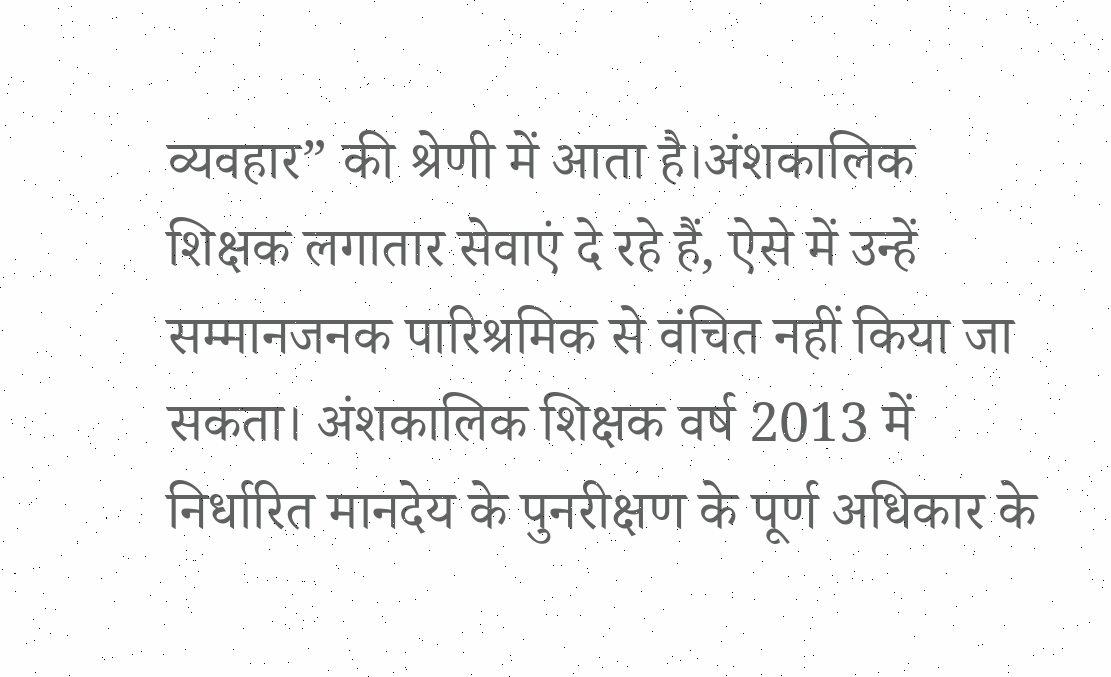व्यवहार” की श्रेणी में आता है।अंशकालिक शिक्षक लगातार सेवाएं दे रहे हैं, ऐसे में उन्हें सम्मानजनक पारिश्रमिक से वंचित नहीं किया जा सकता। अंशकालिक शिक्षक वर्ष 2013 में निर्धारित मानदेय के पुनरीक्षण के पूर्ण अधिकार के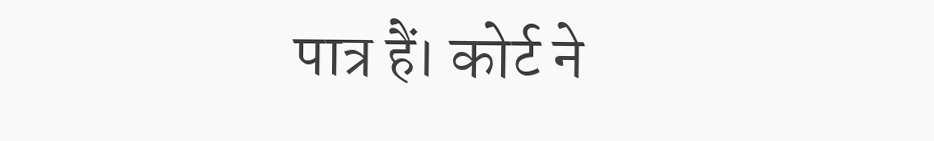पात्र हैं। कोर्ट ने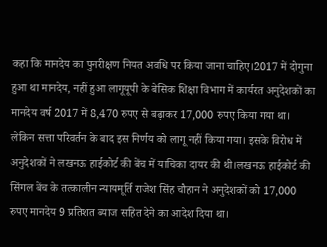कहा कि मानदेय का पुनरीक्षण नियत अवधि पर किया जाना चाहिए।2017 में दोगुना हुआ था मानदेय, नहीं हुआ लागूयूपी के बेसिक शिक्षा विभाग में कार्यरत अनुदेशकों का मानदेय वर्ष 2017 में 8,470 रुपए से बढ़ाकर 17,000 रुपए किया गया था। लेकिन सत्ता परिवर्तन के बाद इस निर्णय को लागू नहीं किया गया। इसके विरोध में अनुदेशकों ने लखनऊ हाईकोर्ट की बेंच में याचिका दायर की थी।लखनऊ हाईकोर्ट की सिंगल बेंच के तत्कालीन न्यायमूर्ति राजेश सिंह चौहान ने अनुदेशकों को 17,000 रुपए मानदेय 9 प्रतिशत ब्याज सहित देने का आदेश दिया था।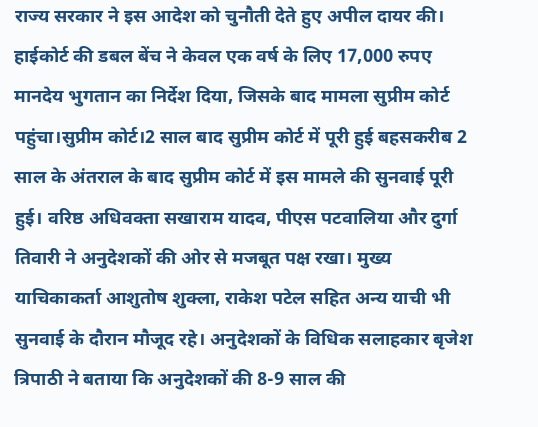राज्य सरकार ने इस आदेश को चुनौती देते हुए अपील दायर की। हाईकोर्ट की डबल बेंच ने केवल एक वर्ष के लिए 17,000 रुपए मानदेय भुगतान का निर्देश दिया, जिसके बाद मामला सुप्रीम कोर्ट पहुंचा।सुप्रीम कोर्ट।2 साल बाद सुप्रीम कोर्ट में पूरी हुई बहसकरीब 2 साल के अंतराल के बाद सुप्रीम कोर्ट में इस मामले की सुनवाई पूरी हुई। वरिष्ठ अधिवक्ता सखाराम यादव, पीएस पटवालिया और दुर्गा तिवारी ने अनुदेशकों की ओर से मजबूत पक्ष रखा। मुख्य याचिकाकर्ता आशुतोष शुक्ला, राकेश पटेल सहित अन्य याची भी सुनवाई के दौरान मौजूद रहे। अनुदेशकों के विधिक सलाहकार बृजेश त्रिपाठी ने बताया कि अनुदेशकों की 8-9 साल की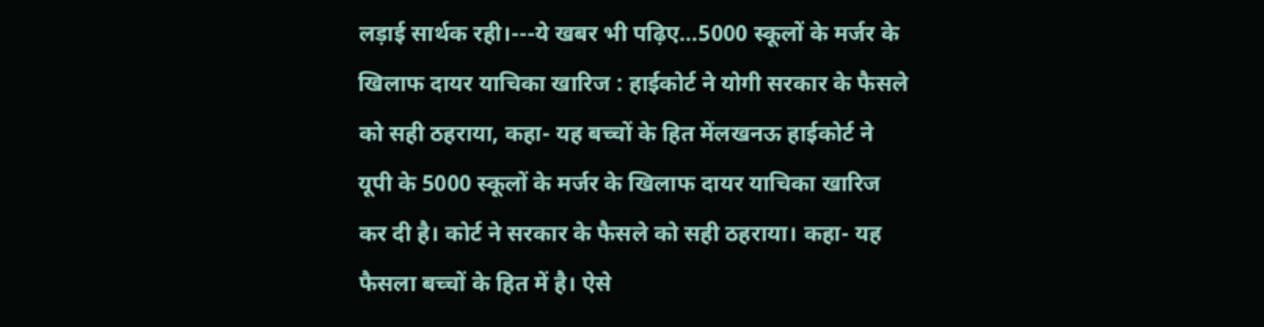लड़ाई सार्थक रही।---ये खबर भी पढ़िए…5000 स्कूलों के मर्जर के खिलाफ दायर याचिका खारिज : हाईकोर्ट ने योगी सरकार के फैसले को सही ठहराया, कहा- यह बच्चों के हित मेंलखनऊ हाईकोर्ट ने यूपी के 5000 स्कूलों के मर्जर के खिलाफ दायर याचिका खारिज कर दी है। कोर्ट ने सरकार के फैसले को सही ठहराया। कहा- यह फैसला बच्चों के हित में है। ऐसे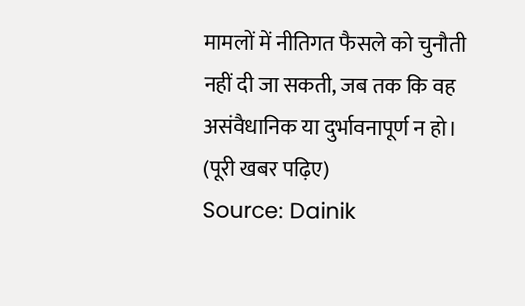मामलों में नीतिगत फैसले को चुनौती नहीं दी जा सकती, जब तक कि वह असंवैधानिक या दुर्भावनापूर्ण न हो। (पूरी खबर पढ़िए)
Source: Dainik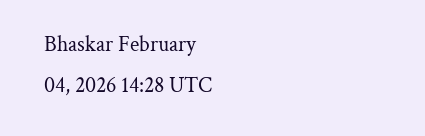Bhaskar February 04, 2026 14:28 UTC